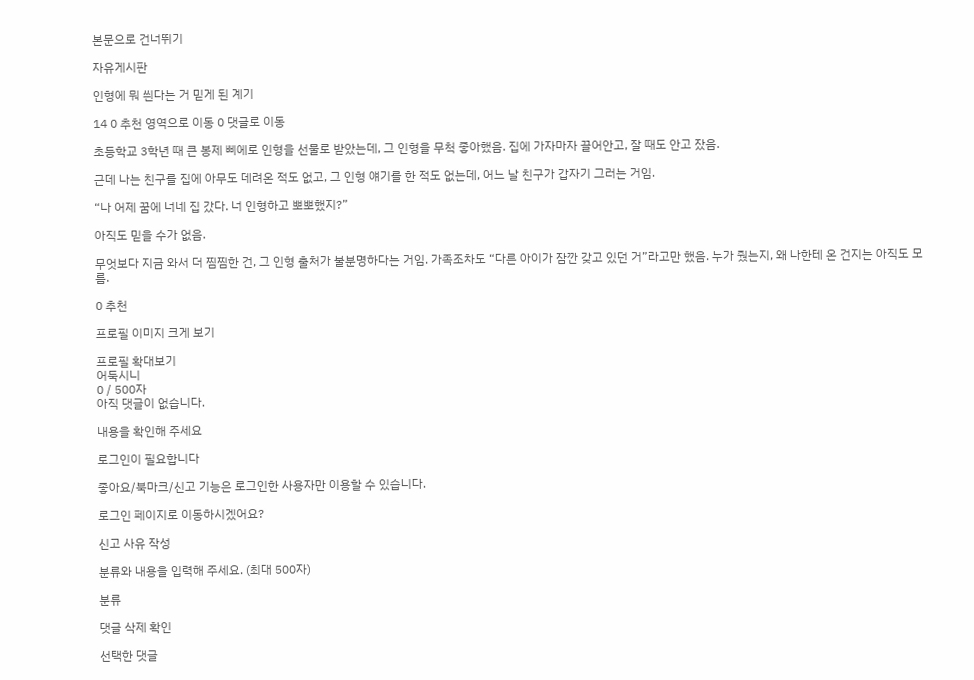본문으로 건너뛰기

자유게시판

인형에 뭐 씐다는 거 믿게 된 계기

14 0 추천 영역으로 이동 0 댓글로 이동

초등학교 3학년 때 큰 봉제 삐에로 인형을 선물로 받았는데, 그 인형을 무척 좋아했음. 집에 가자마자 끌어안고, 잘 때도 안고 잤음.

근데 나는 친구를 집에 아무도 데려온 적도 없고, 그 인형 얘기를 한 적도 없는데, 어느 날 친구가 갑자기 그러는 거임.

“나 어제 꿈에 너네 집 갔다. 너 인형하고 뽀뽀했지?”

아직도 믿을 수가 없음.

무엇보다 지금 와서 더 찜찜한 건, 그 인형 출처가 불분명하다는 거임. 가족조차도 “다른 아이가 잠깐 갖고 있던 거”라고만 했음. 누가 줬는지, 왜 나한테 온 건지는 아직도 모름.

0 추천

프로필 이미지 크게 보기

프로필 확대보기
어둑시니
0 / 500자
아직 댓글이 없습니다.

내용을 확인해 주세요

로그인이 필요합니다

좋아요/북마크/신고 기능은 로그인한 사용자만 이용할 수 있습니다.

로그인 페이지로 이동하시겠어요?

신고 사유 작성

분류와 내용을 입력해 주세요. (최대 500자)

분류

댓글 삭제 확인

선택한 댓글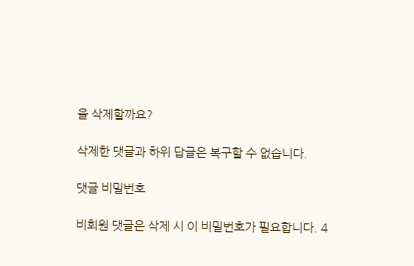을 삭제할까요?

삭제한 댓글과 하위 답글은 복구할 수 없습니다.

댓글 비밀번호

비회원 댓글은 삭제 시 이 비밀번호가 필요합니다. 4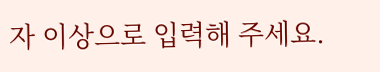자 이상으로 입력해 주세요.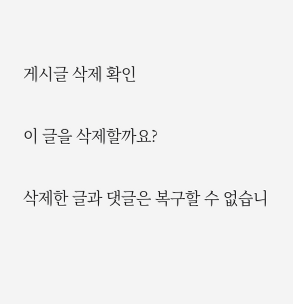게시글 삭제 확인

이 글을 삭제할까요?

삭제한 글과 댓글은 복구할 수 없습니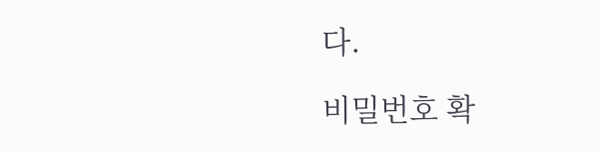다.

비밀번호 확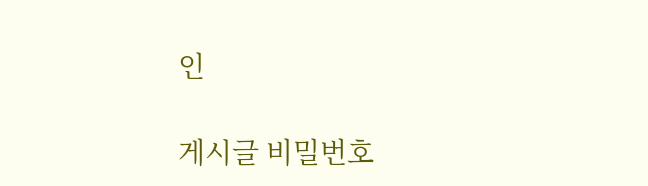인

게시글 비밀번호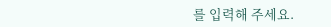를 입력해 주세요.